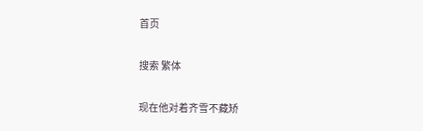首页

搜索 繁体

现在他对着齐雪不藏矫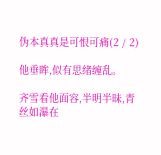伪本真真是可恨可痛(2 / 2)

他垂眸,似有思绪缠乱。

齐雪看他面容,半明半昧,青丝如瀑在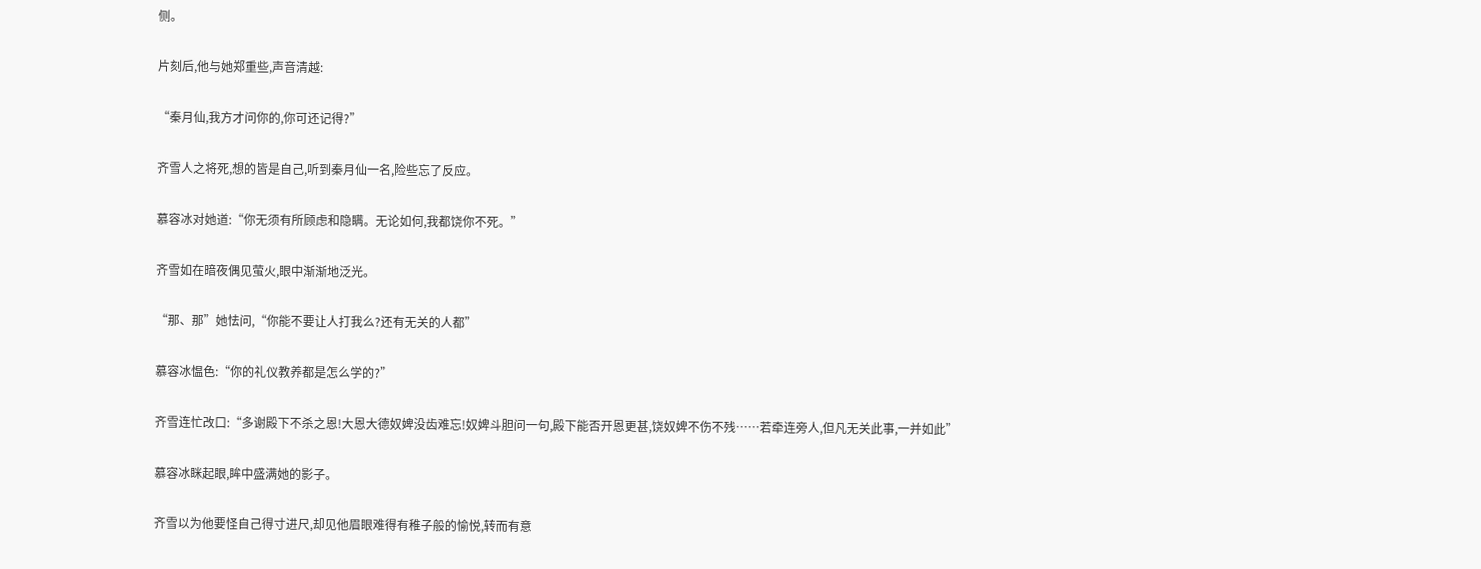侧。

片刻后,他与她郑重些,声音清越:

“秦月仙,我方才问你的,你可还记得?”

齐雪人之将死,想的皆是自己,听到秦月仙一名,险些忘了反应。

慕容冰对她道:“你无须有所顾虑和隐瞒。无论如何,我都饶你不死。”

齐雪如在暗夜偶见萤火,眼中渐渐地泛光。

“那、那”她怯问,“你能不要让人打我么?还有无关的人都”

慕容冰愠色:“你的礼仪教养都是怎么学的?”

齐雪连忙改口:“多谢殿下不杀之恩!大恩大德奴婢没齿难忘!奴婢斗胆问一句,殿下能否开恩更甚,饶奴婢不伤不残……若牵连旁人,但凡无关此事,一并如此”

慕容冰眯起眼,眸中盛满她的影子。

齐雪以为他要怪自己得寸进尺,却见他眉眼难得有稚子般的愉悦,转而有意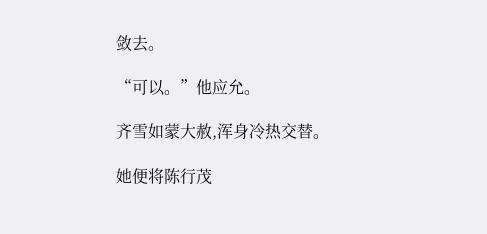敛去。

“可以。”他应允。

齐雪如蒙大赦,浑身冷热交替。

她便将陈行茂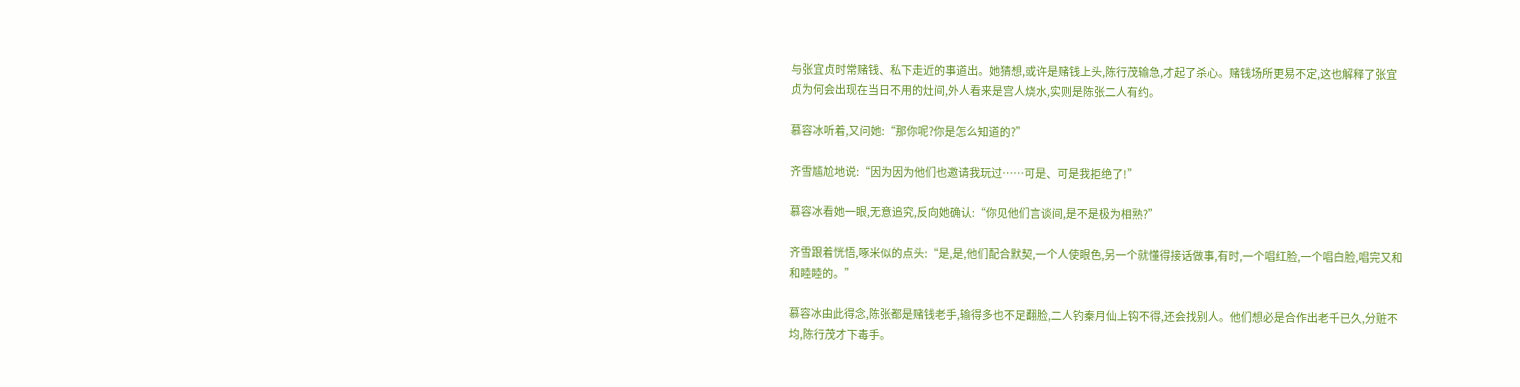与张宜贞时常赌钱、私下走近的事道出。她猜想,或许是赌钱上头,陈行茂输急,才起了杀心。赌钱场所更易不定,这也解释了张宜贞为何会出现在当日不用的灶间,外人看来是宫人烧水,实则是陈张二人有约。

慕容冰听着,又问她:“那你呢?你是怎么知道的?”

齐雪尴尬地说:“因为因为他们也邀请我玩过……可是、可是我拒绝了!”

慕容冰看她一眼,无意追究,反向她确认:“你见他们言谈间,是不是极为相熟?”

齐雪跟着恍悟,啄米似的点头:“是,是,他们配合默契,一个人使眼色,另一个就懂得接话做事,有时,一个唱红脸,一个唱白脸,唱完又和和睦睦的。”

慕容冰由此得念,陈张都是赌钱老手,输得多也不足翻脸,二人钓秦月仙上钩不得,还会找别人。他们想必是合作出老千已久,分赃不均,陈行茂才下毒手。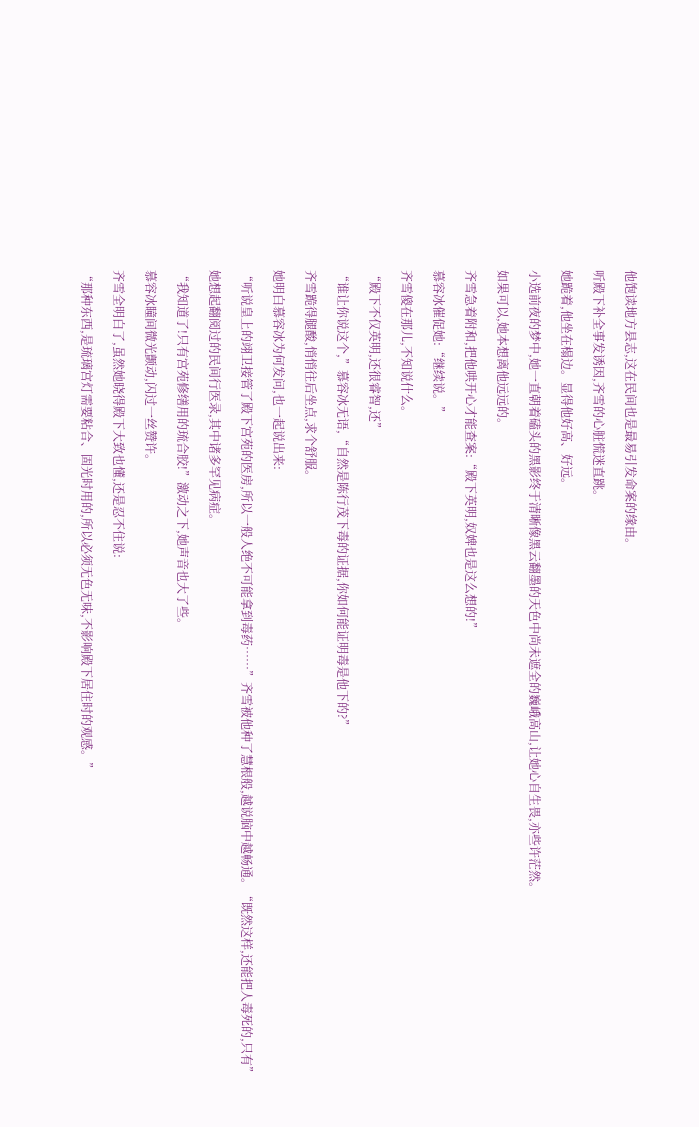他饱读地方县志,这在民间也是最易引发命案的缘由。

听殿下补全事发诱因,齐雪的心脏慌迷直跳。

她跪着,他坐在榻边。显得他好高、好远。

小选前夜的梦中,她一直朝着磕头的黑影终于清晰像黑云翻墨的天色中尚未遮全的巍峨高山,让她心自生畏,亦些许茫然。

如果可以,她本想离他远远的。

齐雪急着附和,把他哄开心才能查案:“殿下英明,奴婢也是这么想的!”

慕容冰催促她:“继续说。”

齐雪傻在那儿,不知说什么。

“殿下不仅英明,还很睿智,还”

“谁让你说这个,”慕容冰无语,“自然是陈行茂下毒的证据,你如何能证明毒是他下的?”

齐雪跪得腿酸,悄悄往后坐点,求个舒服。

她明白慕容冰为何发问,也一起说出来:

“听说皇上的翊卫接管了殿下宫苑的医房,所以一般人绝不可能拿到毒药……”齐雪被他种了慧根般,越说脑中越畅通。“既然这样,还能把人毒死的,只有”

她想起翻阅过的民间行医录,其中诸多罕见病症。

“我知道了!只有宫苑修缮用的琉合胶!”激动之下,她声音也大了些。

慕容冰瞳间微光颤动,闪过一丝赞许。

齐雪全明白了,虽然她晓得殿下大致也懂,还是忍不住说:

“那种东西,是琉璃宫灯需要粘合、固光时用的,所以必须无色无味,不影响殿下居住时的观感。”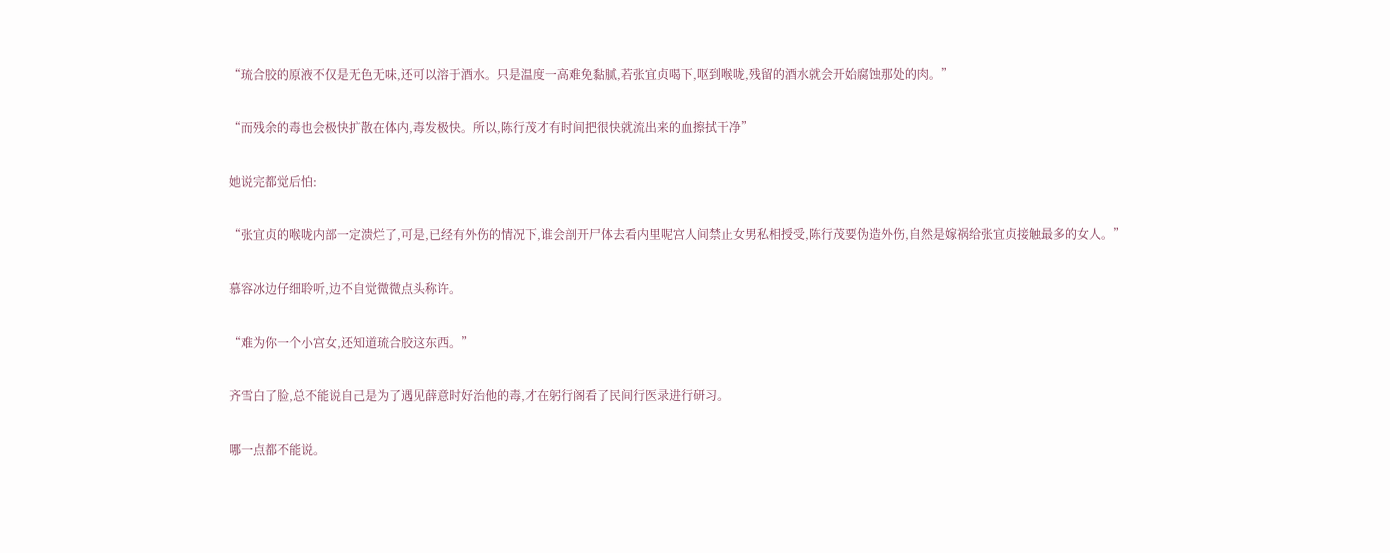“琉合胶的原液不仅是无色无味,还可以溶于酒水。只是温度一高难免黏腻,若张宜贞喝下,呕到喉咙,残留的酒水就会开始腐蚀那处的肉。”

“而残余的毒也会极快扩散在体内,毒发极快。所以,陈行茂才有时间把很快就流出来的血擦拭干净”

她说完都觉后怕:

“张宜贞的喉咙内部一定溃烂了,可是,已经有外伤的情况下,谁会剖开尸体去看内里呢宫人间禁止女男私相授受,陈行茂要伪造外伤,自然是嫁祸给张宜贞接触最多的女人。”

慕容冰边仔细聆听,边不自觉微微点头称许。

“难为你一个小宫女,还知道琉合胶这东西。”

齐雪白了脸,总不能说自己是为了遇见薛意时好治他的毒,才在躬行阁看了民间行医录进行研习。

哪一点都不能说。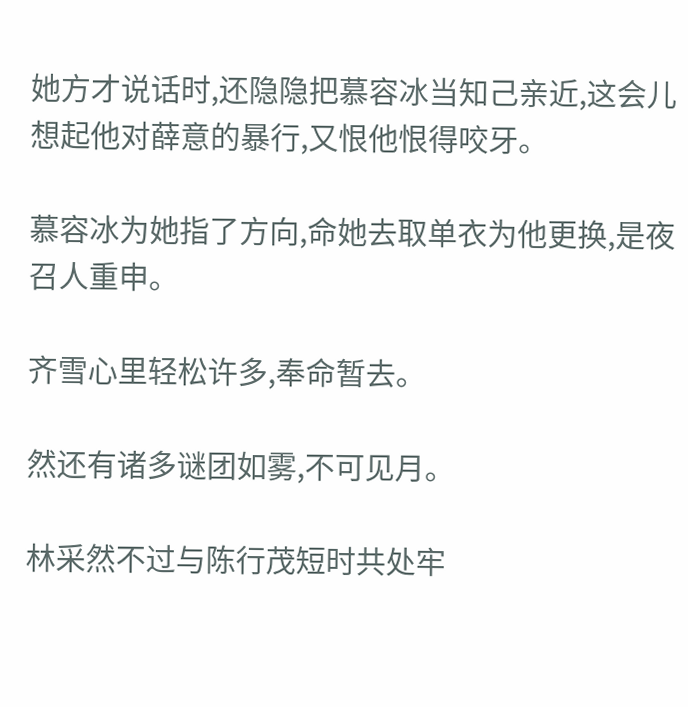她方才说话时,还隐隐把慕容冰当知己亲近,这会儿想起他对薛意的暴行,又恨他恨得咬牙。

慕容冰为她指了方向,命她去取单衣为他更换,是夜召人重申。

齐雪心里轻松许多,奉命暂去。

然还有诸多谜团如雾,不可见月。

林采然不过与陈行茂短时共处牢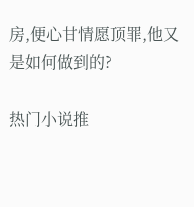房,便心甘情愿顶罪,他又是如何做到的?

热门小说推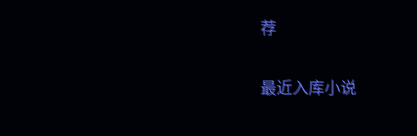荐

最近入库小说